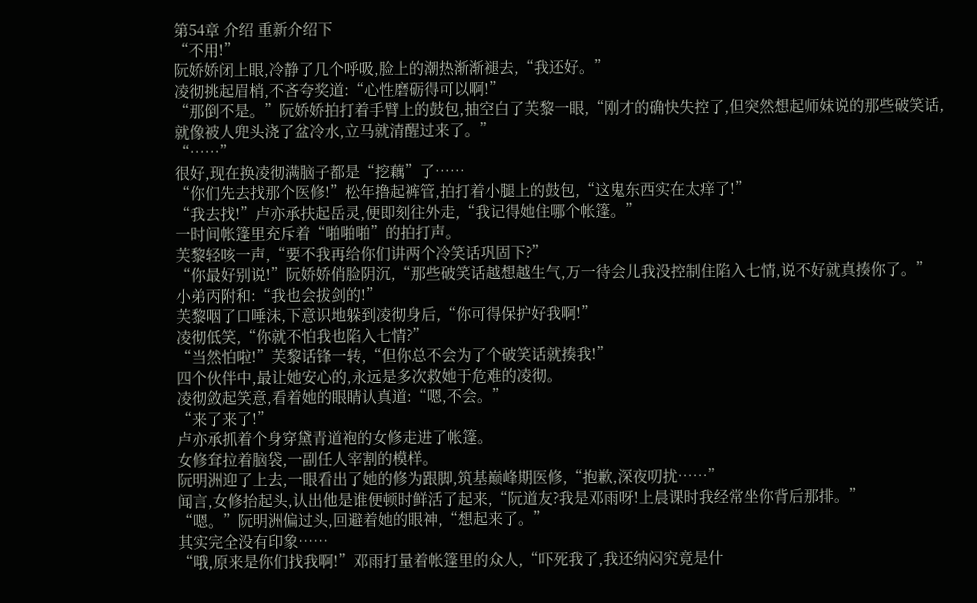第54章 介绍 重新介绍下
“不用!”
阮娇娇闭上眼,冷静了几个呼吸,脸上的潮热渐渐褪去,“我还好。”
凌彻挑起眉梢,不吝夸奖道:“心性磨砺得可以啊!”
“那倒不是。”阮娇娇拍打着手臂上的鼓包,抽空白了芙黎一眼,“刚才的确快失控了,但突然想起师妹说的那些破笑话,就像被人兜头浇了盆冷水,立马就清醒过来了。”
“……”
很好,现在换凌彻满脑子都是“挖藕”了……
“你们先去找那个医修!”松年撸起裤管,拍打着小腿上的鼓包,“这鬼东西实在太痒了!”
“我去找!”卢亦承扶起岳灵,便即刻往外走,“我记得她住哪个帐篷。”
一时间帐篷里充斥着“啪啪啪”的拍打声。
芙黎轻咳一声,“要不我再给你们讲两个冷笑话巩固下?”
“你最好别说!”阮娇娇俏脸阴沉,“那些破笑话越想越生气,万一待会儿我没控制住陷入七情,说不好就真揍你了。”
小弟丙附和:“我也会拔剑的!”
芙黎咽了口唾沫,下意识地躲到凌彻身后,“你可得保护好我啊!”
凌彻低笑,“你就不怕我也陷入七情?”
“当然怕啦!”芙黎话锋一转,“但你总不会为了个破笑话就揍我!”
四个伙伴中,最让她安心的,永远是多次救她于危难的凌彻。
凌彻敛起笑意,看着她的眼睛认真道:“嗯,不会。”
“来了来了!”
卢亦承抓着个身穿黛青道袍的女修走进了帐篷。
女修耷拉着脑袋,一副任人宰割的模样。
阮明洲迎了上去,一眼看出了她的修为跟脚,筑基巅峰期医修,“抱歉,深夜叨扰……”
闻言,女修抬起头,认出他是谁便顿时鲜活了起来,“阮道友?我是邓雨呀!上晨课时我经常坐你背后那排。”
“嗯。”阮明洲偏过头,回避着她的眼神,“想起来了。”
其实完全没有印象……
“哦,原来是你们找我啊!”邓雨打量着帐篷里的众人,“吓死我了,我还纳闷究竟是什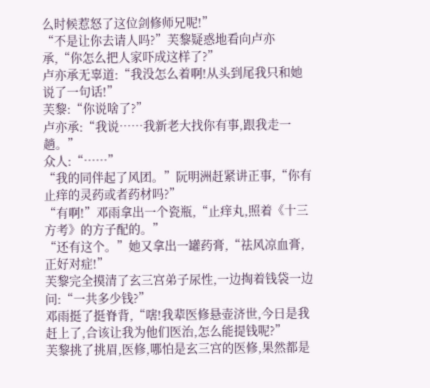么时候惹怒了这位剑修师兄呢!”
“不是让你去请人吗?”芙黎疑惑地看向卢亦承,“你怎么把人家吓成这样了?”
卢亦承无辜道:“我没怎么着啊!从头到尾我只和她说了一句话!”
芙黎:“你说啥了?”
卢亦承:“我说……我新老大找你有事,跟我走一趟。”
众人:“……”
“我的同伴起了风团。”阮明洲赶紧讲正事,“你有止痒的灵药或者药材吗?”
“有啊!”邓雨拿出一个瓷瓶,“止痒丸,照着《十三方考》的方子配的。”
“还有这个。”她又拿出一罐药膏,“祛风凉血膏,正好对症!”
芙黎完全摸清了玄三宫弟子尿性,一边掏着钱袋一边问:“一共多少钱?”
邓雨挺了挺脊背,“嗐!我辈医修悬壶济世,今日是我赶上了,合该让我为他们医治,怎么能提钱呢?”
芙黎挑了挑眉,医修,哪怕是玄三宫的医修,果然都是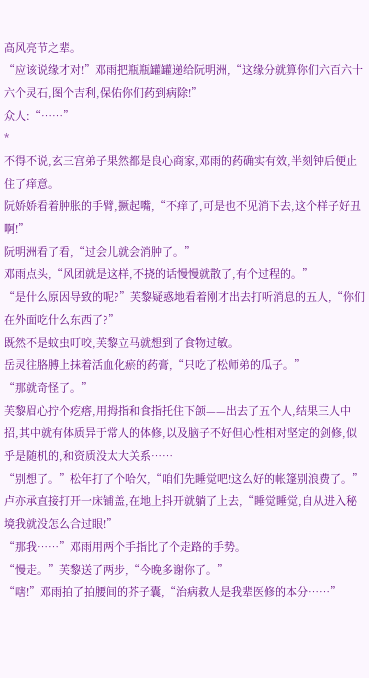高风亮节之辈。
“应该说缘才对!”邓雨把瓶瓶罐罐递给阮明洲,“这缘分就算你们六百六十六个灵石,图个吉利,保佑你们药到病除!”
众人:“……”
*
不得不说,玄三宫弟子果然都是良心商家,邓雨的药确实有效,半刻钟后便止住了痒意。
阮娇娇看着肿胀的手臂,撅起嘴,“不痒了,可是也不见消下去,这个样子好丑啊!”
阮明洲看了看,“过会儿就会消肿了。”
邓雨点头,“风团就是这样,不挠的话慢慢就散了,有个过程的。”
“是什么原因导致的呢?”芙黎疑惑地看着刚才出去打听消息的五人,“你们在外面吃什么东西了?”
既然不是蚊虫叮咬,芙黎立马就想到了食物过敏。
岳灵往胳膊上抹着活血化瘀的药膏,“只吃了松师弟的瓜子。”
“那就奇怪了。”
芙黎眉心拧个疙瘩,用拇指和食指托住下颌——出去了五个人,结果三人中招,其中就有体质异于常人的体修,以及脑子不好但心性相对坚定的剑修,似乎是随机的,和资质没太大关系……
“别想了。”松年打了个哈欠,“咱们先睡觉吧!这么好的帐篷别浪费了。”
卢亦承直接打开一床铺盖,在地上抖开就躺了上去,“睡觉睡觉,自从进入秘境我就没怎么合过眼!”
“那我……”邓雨用两个手指比了个走路的手势。
“慢走。”芙黎送了两步,“今晚多谢你了。”
“嗐!”邓雨拍了拍腰间的芥子囊,“治病救人是我辈医修的本分……”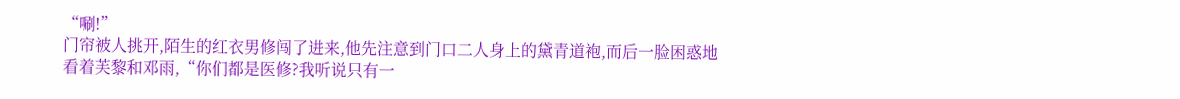“唰!”
门帘被人挑开,陌生的红衣男修闯了进来,他先注意到门口二人身上的黛青道袍,而后一脸困惑地看着芙黎和邓雨,“你们都是医修?我听说只有一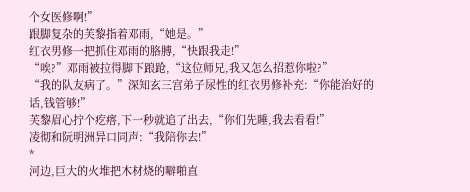个女医修啊!”
跟脚复杂的芙黎指着邓雨,“她是。”
红衣男修一把抓住邓雨的胳膊,“快跟我走!”
“唉?”邓雨被拉得脚下踉跄,“这位师兄,我又怎么招惹你啦?”
“我的队友病了。”深知玄三宫弟子尿性的红衣男修补充:“你能治好的话,钱管够!”
芙黎眉心拧个疙瘩,下一秒就追了出去,“你们先睡,我去看看!”
凌彻和阮明洲异口同声:“我陪你去!”
*
河边,巨大的火堆把木材烧的噼啪直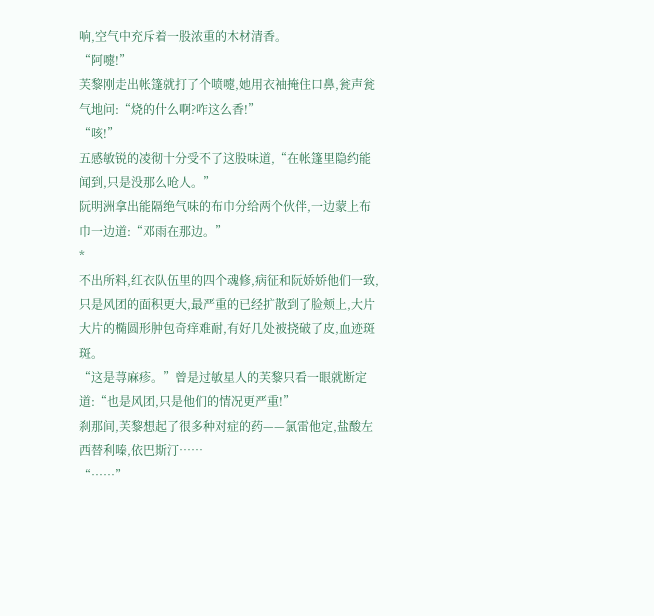响,空气中充斥着一股浓重的木材清香。
“阿嚏!”
芙黎刚走出帐篷就打了个喷嚏,她用衣袖掩住口鼻,瓮声瓮气地问:“烧的什么啊?咋这么香!”
“咳!”
五感敏锐的凌彻十分受不了这股味道,“在帐篷里隐约能闻到,只是没那么呛人。”
阮明洲拿出能隔绝气味的布巾分给两个伙伴,一边蒙上布巾一边道:“邓雨在那边。”
*
不出所料,红衣队伍里的四个魂修,病征和阮娇娇他们一致,只是风团的面积更大,最严重的已经扩散到了脸颊上,大片大片的椭圆形肿包奇痒难耐,有好几处被挠破了皮,血迹斑斑。
“这是荨麻疹。”曾是过敏星人的芙黎只看一眼就断定道:“也是风团,只是他们的情况更严重!”
刹那间,芙黎想起了很多种对症的药——氯雷他定,盐酸左西替利嗪,依巴斯汀……
“……”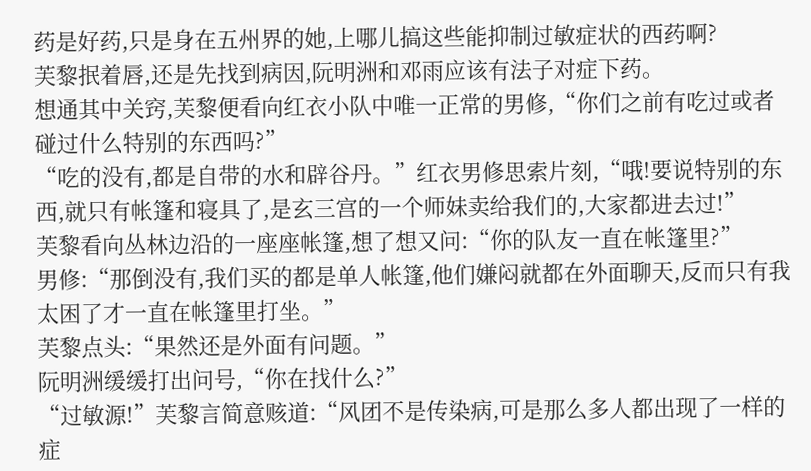药是好药,只是身在五州界的她,上哪儿搞这些能抑制过敏症状的西药啊?
芙黎抿着唇,还是先找到病因,阮明洲和邓雨应该有法子对症下药。
想通其中关窍,芙黎便看向红衣小队中唯一正常的男修,“你们之前有吃过或者碰过什么特别的东西吗?”
“吃的没有,都是自带的水和辟谷丹。”红衣男修思索片刻,“哦!要说特别的东西,就只有帐篷和寝具了,是玄三宫的一个师妹卖给我们的,大家都进去过!”
芙黎看向丛林边沿的一座座帐篷,想了想又问:“你的队友一直在帐篷里?”
男修:“那倒没有,我们买的都是单人帐篷,他们嫌闷就都在外面聊天,反而只有我太困了才一直在帐篷里打坐。”
芙黎点头:“果然还是外面有问题。”
阮明洲缓缓打出问号,“你在找什么?”
“过敏源!”芙黎言简意赅道:“风团不是传染病,可是那么多人都出现了一样的症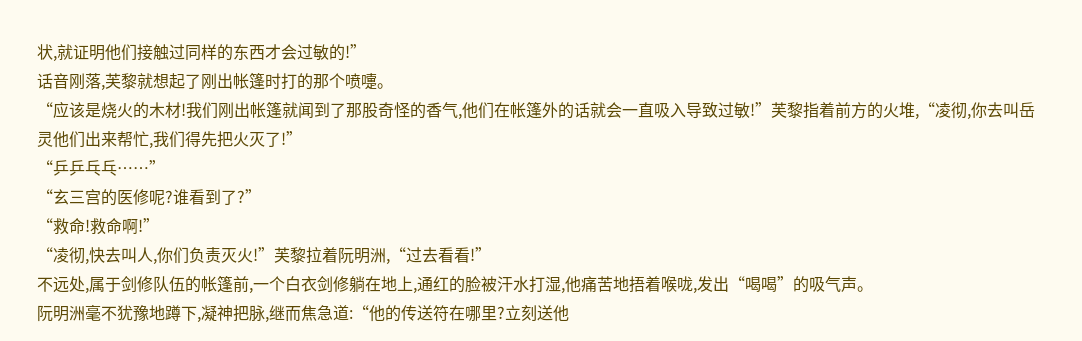状,就证明他们接触过同样的东西才会过敏的!”
话音刚落,芙黎就想起了刚出帐篷时打的那个喷嚏。
“应该是烧火的木材!我们刚出帐篷就闻到了那股奇怪的香气,他们在帐篷外的话就会一直吸入导致过敏!”芙黎指着前方的火堆,“凌彻,你去叫岳灵他们出来帮忙,我们得先把火灭了!”
“乒乒乓乓……”
“玄三宫的医修呢?谁看到了?”
“救命!救命啊!”
“凌彻,快去叫人,你们负责灭火!”芙黎拉着阮明洲,“过去看看!”
不远处,属于剑修队伍的帐篷前,一个白衣剑修躺在地上,通红的脸被汗水打湿,他痛苦地捂着喉咙,发出“喝喝”的吸气声。
阮明洲毫不犹豫地蹲下,凝神把脉,继而焦急道:“他的传送符在哪里?立刻送他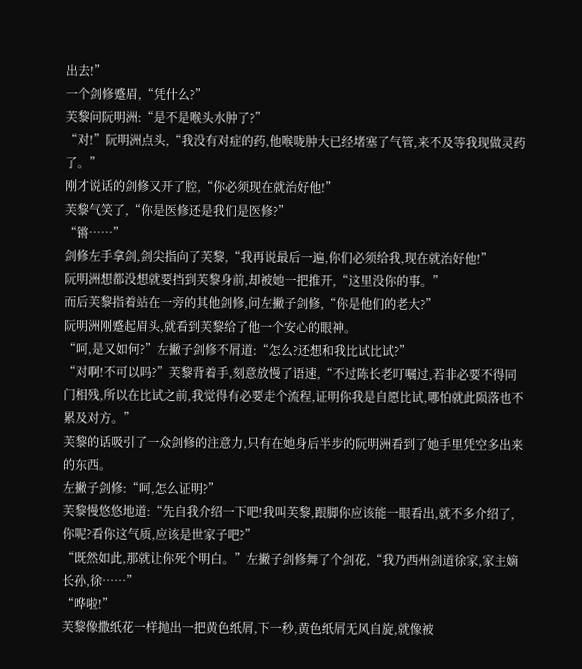出去!”
一个剑修蹙眉,“凭什么?”
芙黎问阮明洲:“是不是喉头水肿了?”
“对!”阮明洲点头,“我没有对症的药,他喉咙肿大已经堵塞了气管,来不及等我现做灵药了。”
刚才说话的剑修又开了腔,“你必须现在就治好他!”
芙黎气笑了,“你是医修还是我们是医修?”
“锵……”
剑修左手拿剑,剑尖指向了芙黎,“我再说最后一遍,你们必须给我,现在就治好他!”
阮明洲想都没想就要挡到芙黎身前,却被她一把推开,“这里没你的事。”
而后芙黎指着站在一旁的其他剑修,问左撇子剑修,“你是他们的老大?”
阮明洲刚蹙起眉头,就看到芙黎给了他一个安心的眼神。
“呵,是又如何?”左撇子剑修不屑道:“怎么?还想和我比试比试?”
“对啊!不可以吗?”芙黎背着手,刻意放慢了语速,“不过陈长老叮嘱过,若非必要不得同门相残,所以在比试之前,我觉得有必要走个流程,证明你我是自愿比试,哪怕就此陨落也不累及对方。”
芙黎的话吸引了一众剑修的注意力,只有在她身后半步的阮明洲看到了她手里凭空多出来的东西。
左撇子剑修:“呵,怎么证明?”
芙黎慢悠悠地道:“先自我介绍一下吧!我叫芙黎,跟脚你应该能一眼看出,就不多介绍了,你呢?看你这气质,应该是世家子吧?”
“既然如此,那就让你死个明白。”左撇子剑修舞了个剑花,“我乃西州剑道徐家,家主嫡长孙,徐……”
“哗啦!”
芙黎像撒纸花一样抛出一把黄色纸屑,下一秒,黄色纸屑无风自旋,就像被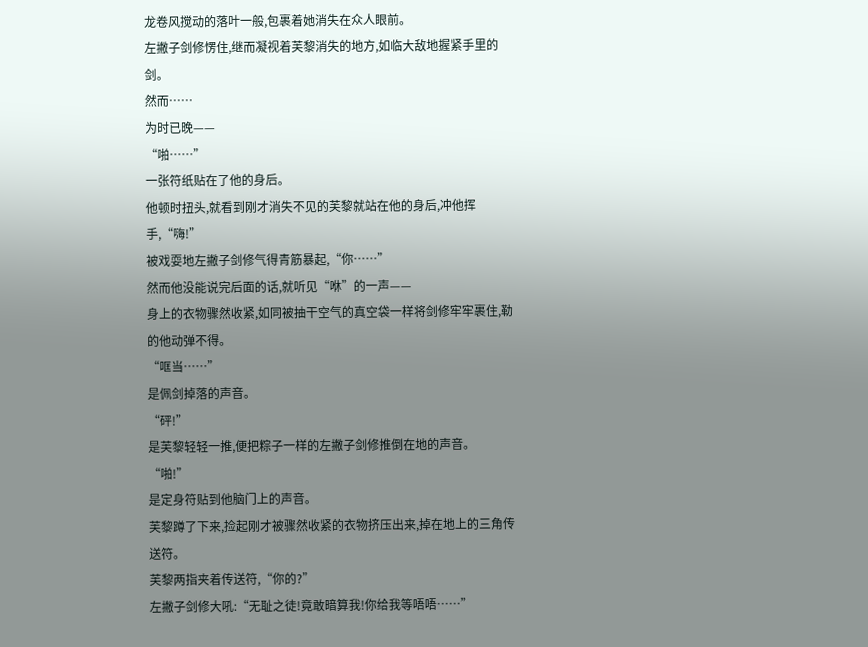龙卷风搅动的落叶一般,包裹着她消失在众人眼前。
左撇子剑修愣住,继而凝视着芙黎消失的地方,如临大敌地握紧手里的剑。
然而……
为时已晚——
“啪……”
一张符纸贴在了他的身后。
他顿时扭头,就看到刚才消失不见的芙黎就站在他的身后,冲他挥手,“嗨!”
被戏耍地左撇子剑修气得青筋暴起,“你……”
然而他没能说完后面的话,就听见“咻”的一声——
身上的衣物骤然收紧,如同被抽干空气的真空袋一样将剑修牢牢裹住,勒的他动弹不得。
“哐当……”
是佩剑掉落的声音。
“砰!”
是芙黎轻轻一推,便把粽子一样的左撇子剑修推倒在地的声音。
“啪!”
是定身符贴到他脑门上的声音。
芙黎蹲了下来,捡起刚才被骤然收紧的衣物挤压出来,掉在地上的三角传送符。
芙黎两指夹着传送符,“你的?”
左撇子剑修大吼:“无耻之徒!竟敢暗算我!你给我等唔唔……”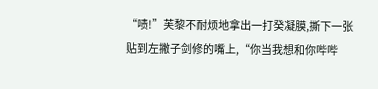“啧!”芙黎不耐烦地拿出一打癸凝膜,撕下一张贴到左撇子剑修的嘴上,“你当我想和你哔哔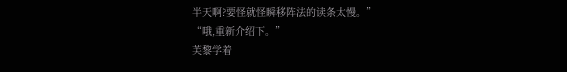半天啊?要怪就怪瞬移阵法的读条太慢。”
“哦,重新介绍下。”
芙黎学着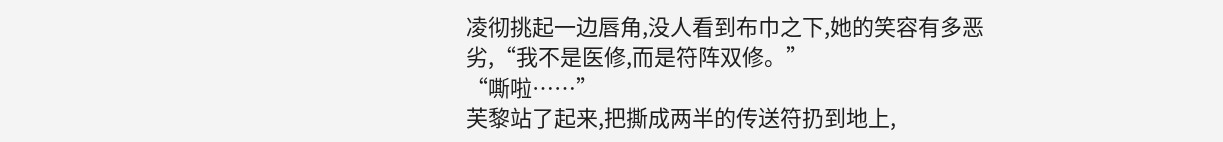凌彻挑起一边唇角,没人看到布巾之下,她的笑容有多恶劣,“我不是医修,而是符阵双修。”
“嘶啦……”
芙黎站了起来,把撕成两半的传送符扔到地上,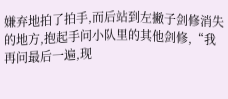嫌弃地拍了拍手,而后站到左撇子剑修消失的地方,抱起手问小队里的其他剑修,“我再问最后一遍,现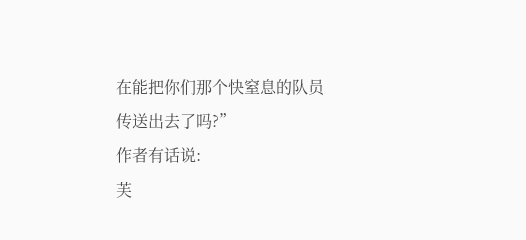在能把你们那个快窒息的队员传送出去了吗?”
作者有话说:
芙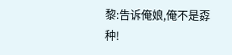黎:告诉俺娘,俺不是孬种!